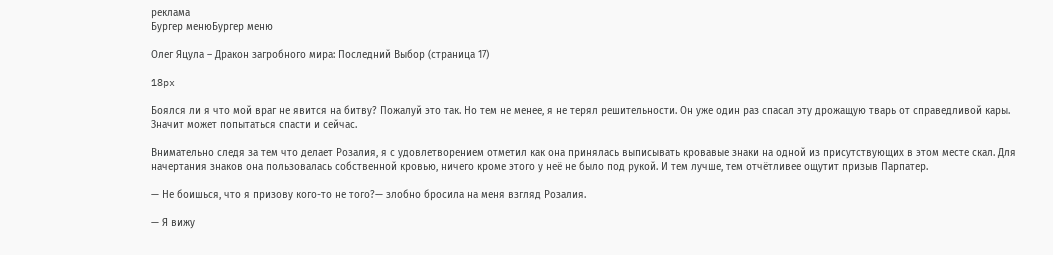реклама
Бургер менюБургер меню

Олег Яцула – Дракон загробного мира: Последний Выбор (страница 17)

18px

Боялся ли я что мой враг не явится на битву? Пожалуй это так. Но тем не менее, я не терял решительности. Он уже один раз спасал эту дрожащую тварь от справедливой кары. Значит может попытаться спасти и сейчас.

Внимательно следя за тем что делает Розалия, я с удовлетворением отметил как она принялась выписывать кровавые знаки на одной из присутствующих в этом месте скал. Для начертания знаков она пользовалась собственной кровью, ничего кроме этого у неё не было под рукой. И тем лучше, тем отчётливее ощутит призыв Парпатер.

— Не боишься, что я призову кого-то не того?— злобно бросила на меня взгляд Розалия.

— Я вижу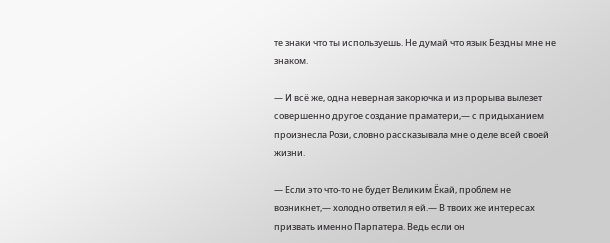те знаки что ты используешь. Не думай что язык Бездны мне не знаком.

— И всё же, одна неверная закорючка и из прорыва вылезет совершенно другое создание праматери,— с придыханием произнесла Рози, словно рассказывала мне о деле всей своей жизни.

— Если это что-то не будет Великим Ёкай, проблем не возникнет,— холодно ответил я ей.— В твоих же интересах призвать именно Парпатера. Ведь если он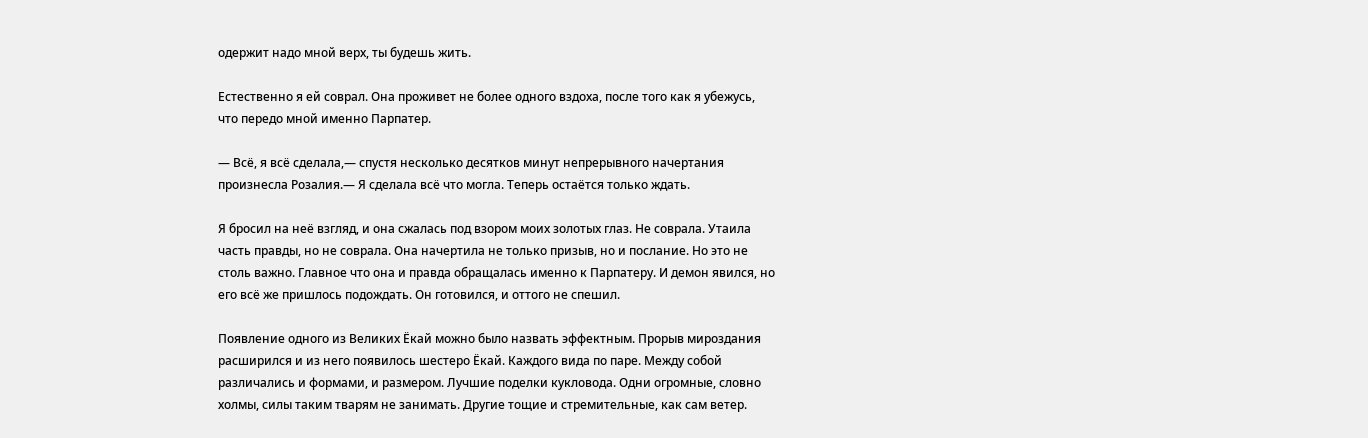одержит надо мной верх, ты будешь жить.

Естественно я ей соврал. Она проживет не более одного вздоха, после того как я убежусь, что передо мной именно Парпатер.

— Всё, я всё сделала,— спустя несколько десятков минут непрерывного начертания произнесла Розалия.— Я сделала всё что могла. Теперь остаётся только ждать.

Я бросил на неё взгляд, и она сжалась под взором моих золотых глаз. Не соврала. Утаила часть правды, но не соврала. Она начертила не только призыв, но и послание. Но это не столь важно. Главное что она и правда обращалась именно к Парпатеру. И демон явился, но его всё же пришлось подождать. Он готовился, и оттого не спешил.

Появление одного из Великих Ёкай можно было назвать эффектным. Прорыв мироздания расширился и из него появилось шестеро Ёкай. Каждого вида по паре. Между собой различались и формами, и размером. Лучшие поделки кукловода. Одни огромные, словно холмы, силы таким тварям не занимать. Другие тощие и стремительные, как сам ветер.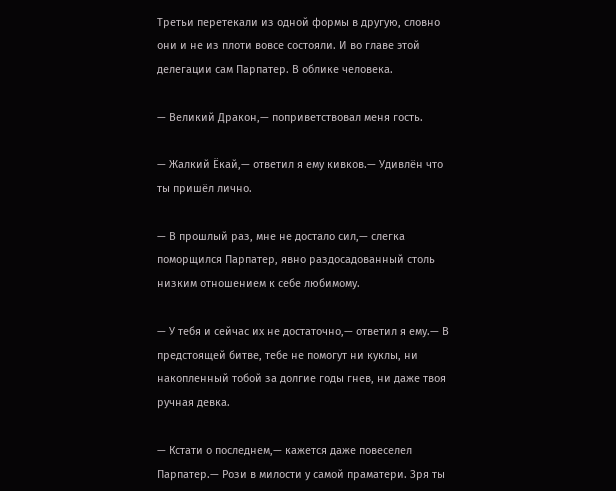Третьи перетекали из одной формы в другую, словно они и не из плоти вовсе состояли. И во главе этой делегации сам Парпатер. В облике человека.

— Великий Дракон,— поприветствовал меня гость.

— Жалкий Ёкай,— ответил я ему кивков.— Удивлён что ты пришёл лично.

— В прошлый раз, мне не достало сил,— слегка поморщился Парпатер, явно раздосадованный столь низким отношением к себе любимому.

— У тебя и сейчас их не достаточно,— ответил я ему.— В предстоящей битве, тебе не помогут ни куклы, ни накопленный тобой за долгие годы гнев, ни даже твоя ручная девка.

— Кстати о последнем,— кажется даже повеселел Парпатер.— Рози в милости у самой праматери. Зря ты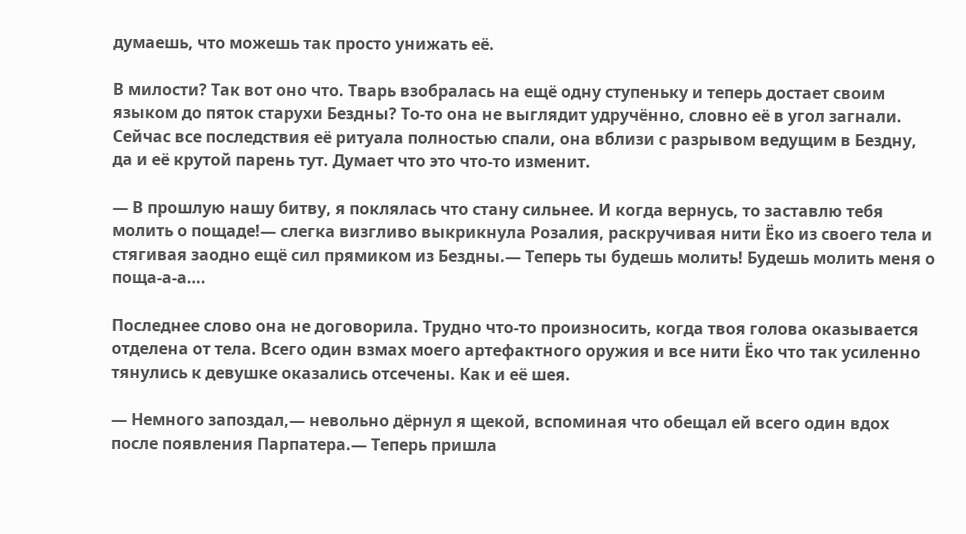думаешь, что можешь так просто унижать её.

В милости? Так вот оно что. Тварь взобралась на ещё одну ступеньку и теперь достает своим языком до пяток старухи Бездны? То-то она не выглядит удручённо, словно её в угол загнали. Сейчас все последствия её ритуала полностью спали, она вблизи с разрывом ведущим в Бездну, да и её крутой парень тут. Думает что это что-то изменит.

— В прошлую нашу битву, я поклялась что стану сильнее. И когда вернусь, то заставлю тебя молить о пощаде!— слегка визгливо выкрикнула Розалия, раскручивая нити Ёко из своего тела и стягивая заодно ещё сил прямиком из Бездны.— Теперь ты будешь молить! Будешь молить меня о поща-а-а….

Последнее слово она не договорила. Трудно что-то произносить, когда твоя голова оказывается отделена от тела. Всего один взмах моего артефактного оружия и все нити Ёко что так усиленно тянулись к девушке оказались отсечены. Как и её шея.

— Немного запоздал,— невольно дёрнул я щекой, вспоминая что обещал ей всего один вдох после появления Парпатера.— Теперь пришла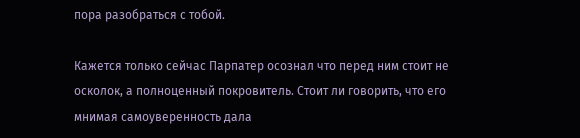пора разобраться с тобой.

Кажется только сейчас Парпатер осознал что перед ним стоит не осколок, а полноценный покровитель. Стоит ли говорить, что его мнимая самоуверенность дала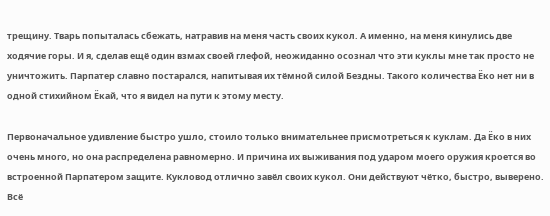трещину. Тварь попыталась сбежать, натравив на меня часть своих кукол. А именно, на меня кинулись две ходячие горы. И я, сделав ещё один взмах своей глефой, неожиданно осознал что эти куклы мне так просто не уничтожить. Парпатер славно постарался, напитывая их тёмной силой Бездны. Такого количества Ёко нет ни в одной стихийном Ёкай, что я видел на пути к этому месту.

Первоначальное удивление быстро ушло, стоило только внимательнее присмотреться к куклам. Да Ёко в них очень много, но она распределена равномерно. И причина их выживания под ударом моего оружия кроется во встроенной Парпатером защите. Кукловод отлично завёл своих кукол. Они действуют чётко, быстро, выверено. Всё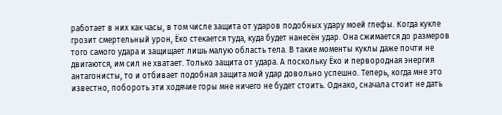работает в них как часы, в том числе защита от ударов подобных удару моей глефы. Когда кукле грозит смертельный урон, Ёко стекается туда, куда будет нанесён удар. Она сжимается до размеров того самого удара и защищает лишь малую область тела. В такие моменты куклы даже почти не двигаются, им сил не хватает. Только защита от удара. А поскольку Ёко и первородная энергия антагонисты, то и отбивает подобная защита мой удар довольно успешно. Теперь, когда мне это известно, побороть эти ходячие горы мне ничего не будет стоить. Однако, сначала стоит не дать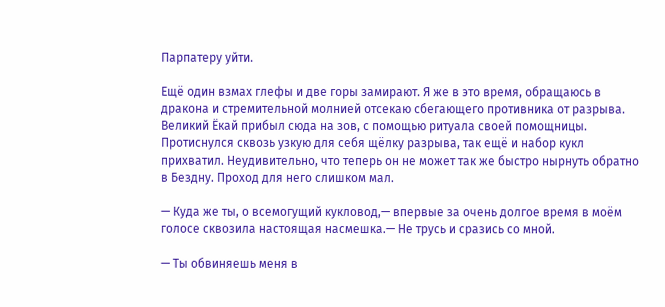Парпатеру уйти.

Ещё один взмах глефы и две горы замирают. Я же в это время, обращаюсь в дракона и стремительной молнией отсекаю сбегающего противника от разрыва. Великий Ёкай прибыл сюда на зов, с помощью ритуала своей помощницы. Протиснулся сквозь узкую для себя щёлку разрыва, так ещё и набор кукл прихватил. Неудивительно, что теперь он не может так же быстро нырнуть обратно в Бездну. Проход для него слишком мал.

— Куда же ты, о всемогущий кукловод,— впервые за очень долгое время в моём голосе сквозила настоящая насмешка.— Не трусь и сразись со мной.

— Ты обвиняешь меня в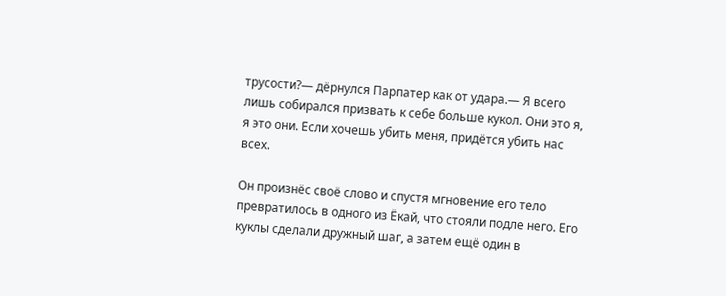трусости?— дёрнулся Парпатер как от удара.— Я всего лишь собирался призвать к себе больше кукол. Они это я, я это они. Если хочешь убить меня, придётся убить нас всех.

Он произнёс своё слово и спустя мгновение его тело превратилось в одного из Ёкай, что стояли подле него. Его куклы сделали дружный шаг, а затем ещё один в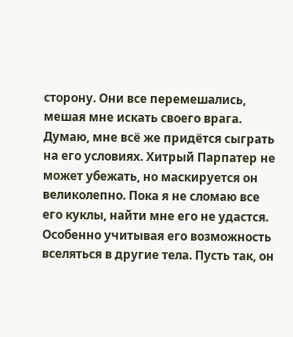сторону. Они все перемешались, мешая мне искать своего врага. Думаю, мне всё же придётся сыграть на его условиях. Хитрый Парпатер не может убежать, но маскируется он великолепно. Пока я не сломаю все его куклы, найти мне его не удастся. Особенно учитывая его возможность вселяться в другие тела. Пусть так, он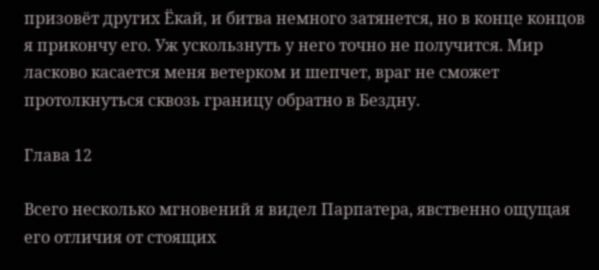призовёт других Ёкай, и битва немного затянется, но в конце концов я прикончу его. Уж ускользнуть у него точно не получится. Мир ласково касается меня ветерком и шепчет, враг не сможет протолкнуться сквозь границу обратно в Бездну.

Глава 12

Всего несколько мгновений я видел Парпатера, явственно ощущая его отличия от стоящих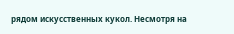рядом искусственных кукол. Несмотря на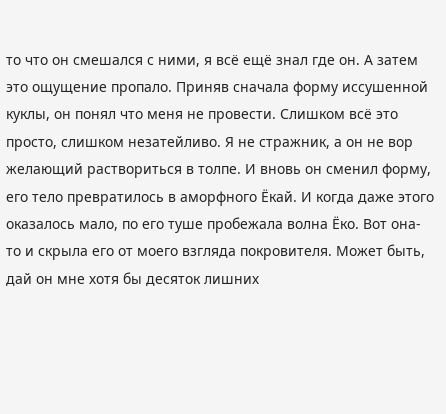то что он смешался с ними, я всё ещё знал где он. А затем это ощущение пропало. Приняв сначала форму иссушенной куклы, он понял что меня не провести. Слишком всё это просто, слишком незатейливо. Я не стражник, а он не вор желающий раствориться в толпе. И вновь он сменил форму, его тело превратилось в аморфного Ёкай. И когда даже этого оказалось мало, по его туше пробежала волна Ёко. Вот она-то и скрыла его от моего взгляда покровителя. Может быть, дай он мне хотя бы десяток лишних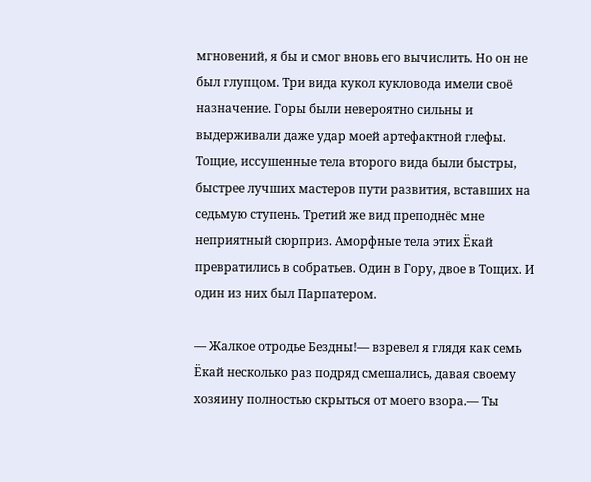мгновений, я бы и смог вновь его вычислить. Но он не был глупцом. Три вида кукол кукловода имели своё назначение. Горы были невероятно сильны и выдерживали даже удар моей артефактной глефы. Тощие, иссушенные тела второго вида были быстры, быстрее лучших мастеров пути развития, вставших на седьмую ступень. Третий же вид преподнёс мне неприятный сюрприз. Аморфные тела этих Ёкай превратились в собратьев. Один в Гору, двое в Тощих. И один из них был Парпатером.

— Жалкое отродье Бездны!— взревел я глядя как семь Ёкай несколько раз подряд смешались, давая своему хозяину полностью скрыться от моего взора.— Ты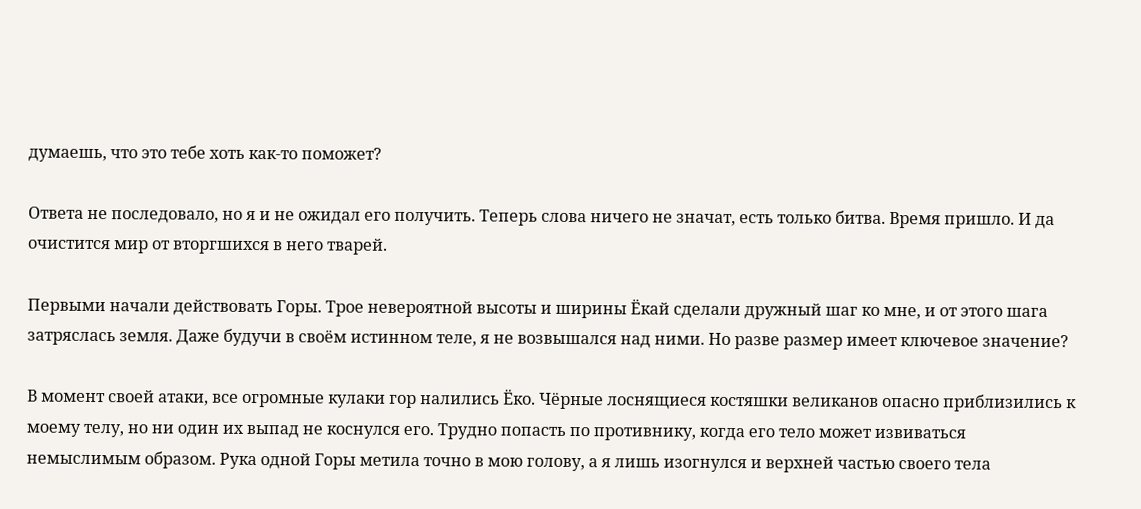думаешь, что это тебе хоть как-то поможет?

Ответа не последовало, но я и не ожидал его получить. Теперь слова ничего не значат, есть только битва. Время пришло. И да очистится мир от вторгшихся в него тварей.

Первыми начали действовать Горы. Трое невероятной высоты и ширины Ёкай сделали дружный шаг ко мне, и от этого шага затряслась земля. Даже будучи в своём истинном теле, я не возвышался над ними. Но разве размер имеет ключевое значение?

В момент своей атаки, все огромные кулаки гор налились Ёко. Чёрные лоснящиеся костяшки великанов опасно приблизились к моему телу, но ни один их выпад не коснулся его. Трудно попасть по противнику, когда его тело может извиваться немыслимым образом. Рука одной Горы метила точно в мою голову, а я лишь изогнулся и верхней частью своего тела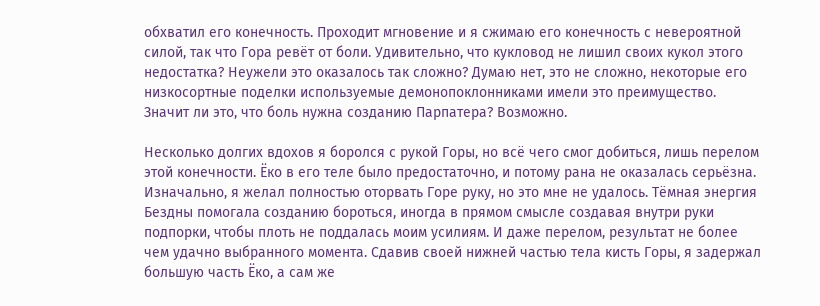обхватил его конечность. Проходит мгновение и я сжимаю его конечность с невероятной силой, так что Гора ревёт от боли. Удивительно, что кукловод не лишил своих кукол этого недостатка? Неужели это оказалось так сложно? Думаю нет, это не сложно, некоторые его низкосортные поделки используемые демонопоклонниками имели это преимущество. Значит ли это, что боль нужна созданию Парпатера? Возможно.

Несколько долгих вдохов я боролся с рукой Горы, но всё чего смог добиться, лишь перелом этой конечности. Ёко в его теле было предостаточно, и потому рана не оказалась серьёзна. Изначально, я желал полностью оторвать Горе руку, но это мне не удалось. Тёмная энергия Бездны помогала созданию бороться, иногда в прямом смысле создавая внутри руки подпорки, чтобы плоть не поддалась моим усилиям. И даже перелом, результат не более чем удачно выбранного момента. Сдавив своей нижней частью тела кисть Горы, я задержал большую часть Ёко, а сам же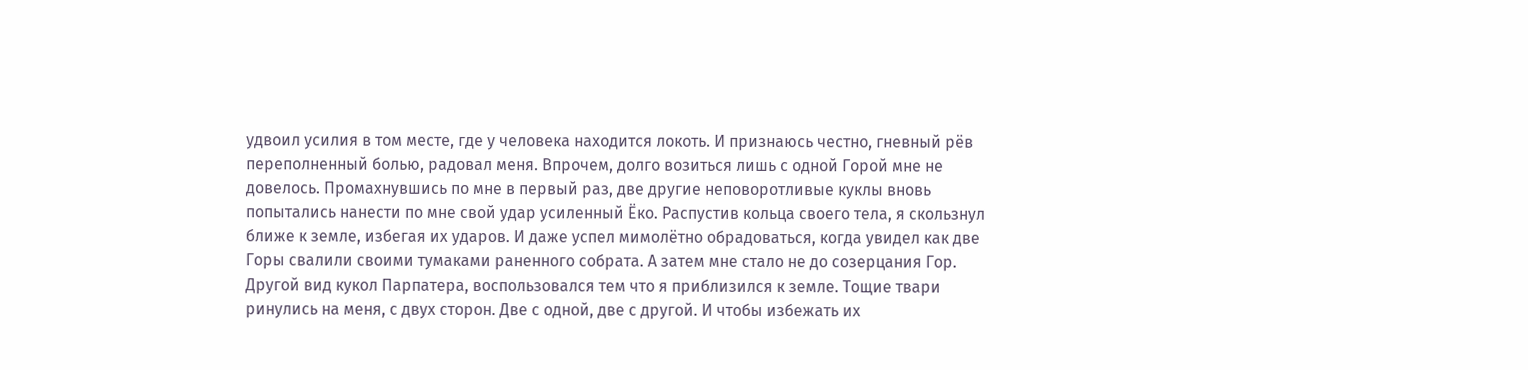удвоил усилия в том месте, где у человека находится локоть. И признаюсь честно, гневный рёв переполненный болью, радовал меня. Впрочем, долго возиться лишь с одной Горой мне не довелось. Промахнувшись по мне в первый раз, две другие неповоротливые куклы вновь попытались нанести по мне свой удар усиленный Ёко. Распустив кольца своего тела, я скользнул ближе к земле, избегая их ударов. И даже успел мимолётно обрадоваться, когда увидел как две Горы свалили своими тумаками раненного собрата. А затем мне стало не до созерцания Гор. Другой вид кукол Парпатера, воспользовался тем что я приблизился к земле. Тощие твари ринулись на меня, с двух сторон. Две с одной, две с другой. И чтобы избежать их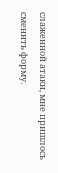слаженной атаки, мне пришлось сменить форму.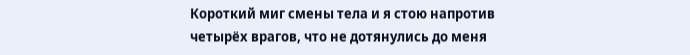Короткий миг смены тела и я стою напротив четырёх врагов, что не дотянулись до меня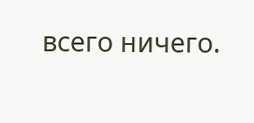всего ничего.